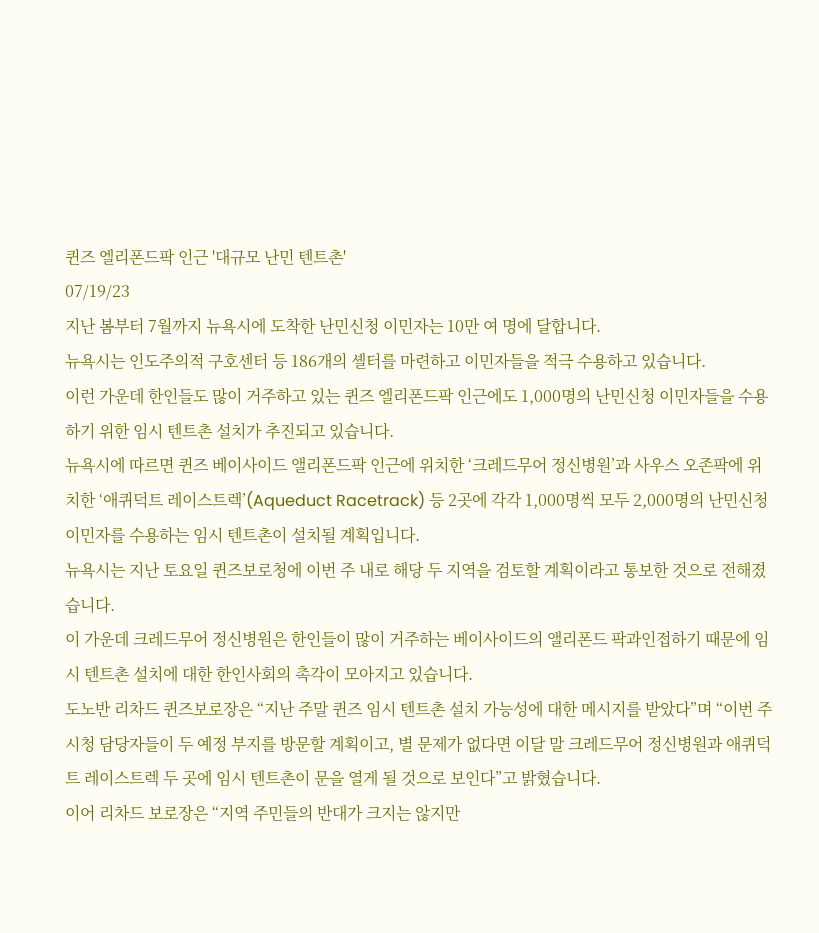퀸즈 엘리폰드팍 인근 '대규모 난민 텐트촌'
07/19/23
지난 봄부터 7월까지 뉴욕시에 도착한 난민신청 이민자는 10만 여 명에 달합니다.
뉴욕시는 인도주의적 구호센터 등 186개의 셸터를 마련하고 이민자들을 적극 수용하고 있습니다.
이런 가운데 한인들도 많이 거주하고 있는 퀸즈 엘리폰드팍 인근에도 1,000명의 난민신청 이민자들을 수용하기 위한 임시 텐트촌 설치가 추진되고 있습니다.
뉴욕시에 따르면 퀸즈 베이사이드 앨리폰드팍 인근에 위치한 ‘크레드무어 정신병원’과 사우스 오존팍에 위치한 ‘애퀴덕트 레이스트렉’(Aqueduct Racetrack) 등 2곳에 각각 1,000명씩 모두 2,000명의 난민신청 이민자를 수용하는 임시 텐트촌이 설치될 계획입니다.
뉴욕시는 지난 토요일 퀸즈보로청에 이번 주 내로 해당 두 지역을 검토할 계획이라고 통보한 것으로 전해졌습니다.
이 가운데 크레드무어 정신병원은 한인들이 많이 거주하는 베이사이드의 앨리폰드 팍과인접하기 때문에 임시 텐트촌 설치에 대한 한인사회의 촉각이 모아지고 있습니다.
도노반 리차드 퀸즈보로장은 “지난 주말 퀸즈 임시 텐트촌 설치 가능성에 대한 메시지를 받았다”며 “이번 주 시청 담당자들이 두 예정 부지를 방문할 계획이고, 별 문제가 없다면 이달 말 크레드무어 정신병원과 애퀴덕트 레이스트렉 두 곳에 임시 텐트촌이 문을 열게 될 것으로 보인다”고 밝혔습니다.
이어 리차드 보로장은 “지역 주민들의 반대가 크지는 않지만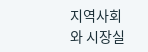지역사회와 시장실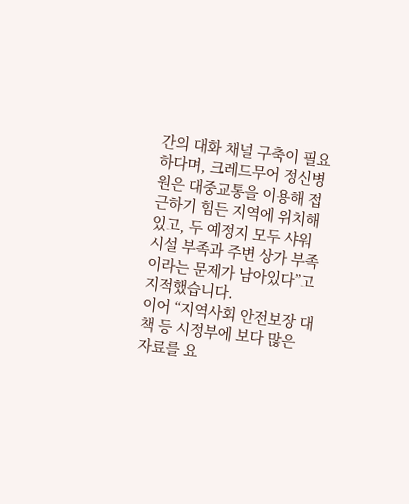간의 대화 채널 구축이 필요하다며, 크레드무어 정신병원은 대중교통을 이용해 접근하기 힘든 지역에 위치해있고, 두 예정지 모두 샤워 시설 부족과 주변 상가 부족이라는 문제가 남아있다”고 지적했습니다.
이어 “지역사회 안전보장 대책 등 시정부에 보다 많은 자료를 요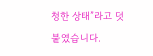청한 상태”라고 덧붙였습니다.